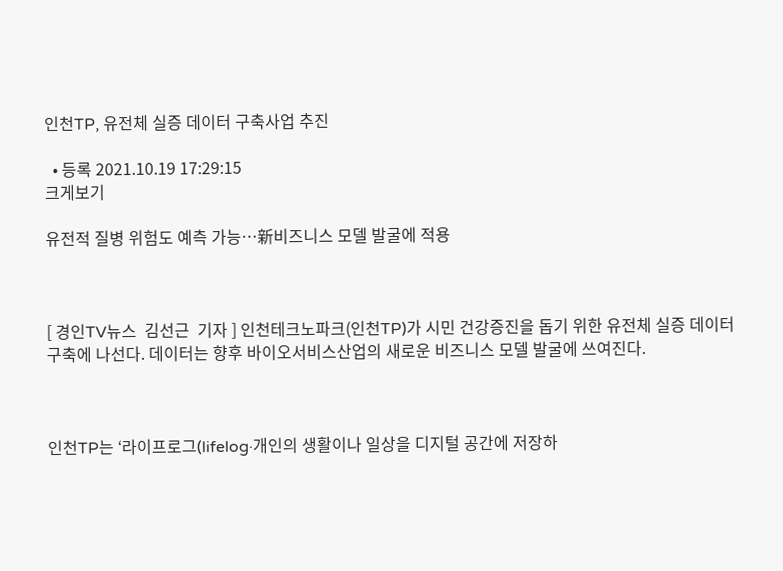인천TP, 유전체 실증 데이터 구축사업 추진

  • 등록 2021.10.19 17:29:15
크게보기

유전적 질병 위험도 예측 가능…新비즈니스 모델 발굴에 적용



[ 경인TV뉴스  김선근  기자 ] 인천테크노파크(인천TP)가 시민 건강증진을 돕기 위한 유전체 실증 데이터 구축에 나선다. 데이터는 향후 바이오서비스산업의 새로운 비즈니스 모델 발굴에 쓰여진다.



인천TP는 ‘라이프로그(lifelog·개인의 생활이나 일상을 디지털 공간에 저장하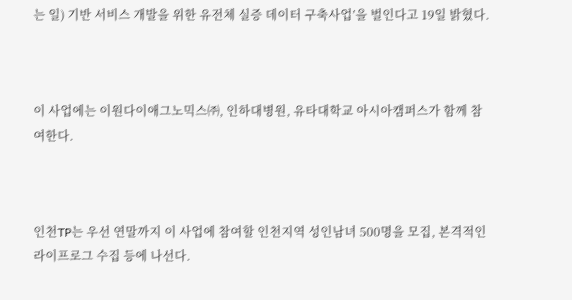는 일) 기반 서비스 개발을 위한 유전체 실증 데이터 구축사업’을 벌인다고 19일 밝혔다.



이 사업에는 이원다이애그노믹스㈜, 인하대병원, 유타대학교 아시아캠퍼스가 함께 참여한다.



인천TP는 우선 연말까지 이 사업에 참여할 인천지역 성인남녀 500명을 모집, 본격적인 라이프로그 수집 등에 나선다.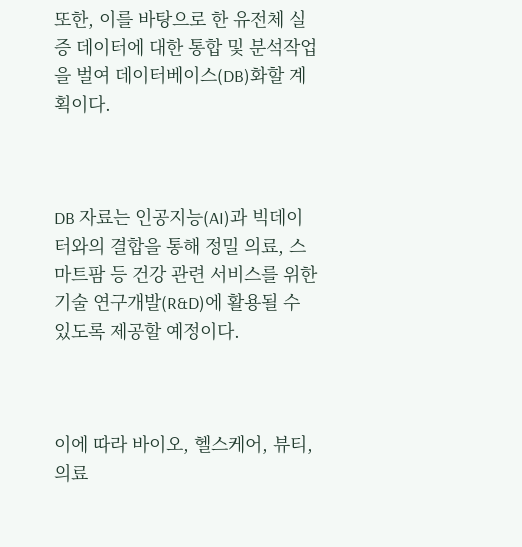또한, 이를 바탕으로 한 유전체 실증 데이터에 대한 통합 및 분석작업을 벌여 데이터베이스(DB)화할 계획이다.



DB 자료는 인공지능(AI)과 빅데이터와의 결합을 통해 정밀 의료, 스마트팜 등 건강 관련 서비스를 위한 기술 연구개발(R&D)에 활용될 수 있도록 제공할 예정이다.



이에 따라 바이오, 헬스케어, 뷰티, 의료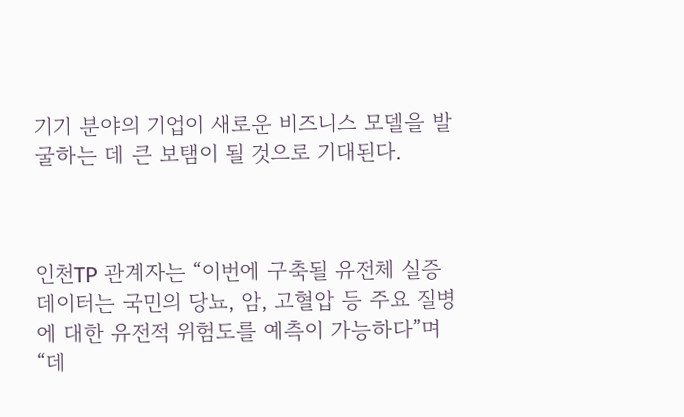기기 분야의 기업이 새로운 비즈니스 모델을 발굴하는 데 큰 보탬이 될 것으로 기대된다.



인천TP 관계자는 “이번에 구축될 유전체 실증 데이터는 국민의 당뇨, 암, 고혈압 등 주요 질병에 대한 유전적 위험도를 예측이 가능하다”며 “데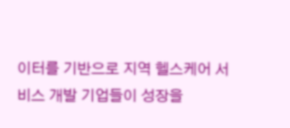이터를 기반으로 지역 헬스케어 서비스 개발 기업들이 성장을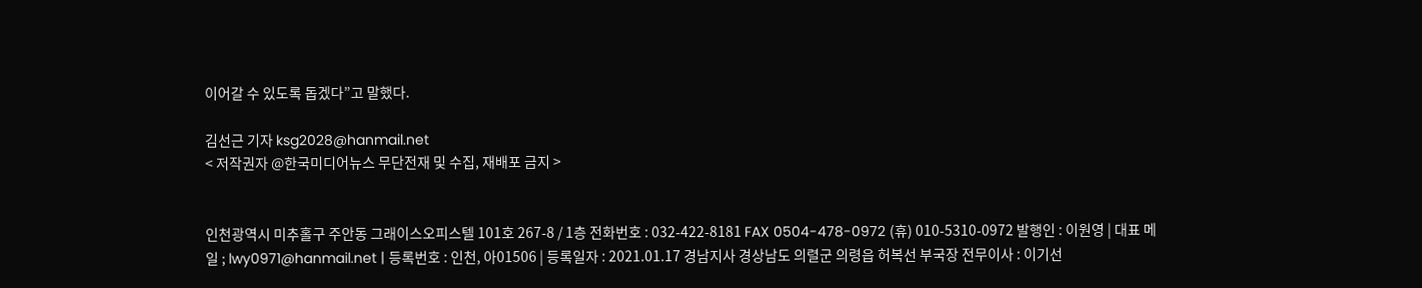이어갈 수 있도록 돕겠다”고 말했다.

김선근 기자 ksg2028@hanmail.net
< 저작권자 @한국미디어뉴스 무단전재 및 수집, 재배포 금지 >


인천광역시 미추홀구 주안동 그래이스오피스텔 101호 267-8 / 1층 전화번호 : 032-422-8181 FAX 0504-478-0972 (휴) 010-5310-0972 발행인 : 이원영 | 대표 메일 ; lwy0971@hanmail.net | 등록번호 : 인천, 아01506 | 등록일자 : 2021.01.17 경남지사 경상남도 의렬군 의령읍 허복선 부국장 전무이사 : 이기선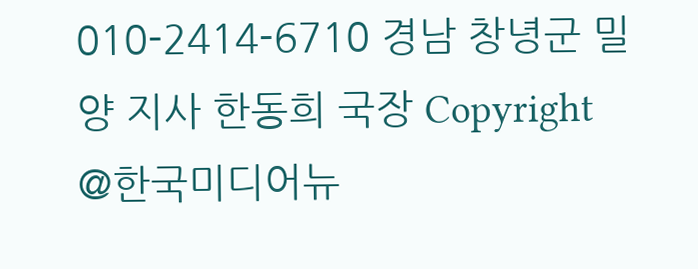010-2414-6710 경남 창녕군 밀양 지사 한동희 국장 Copyright @한국미디어뉴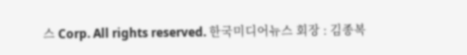스 Corp. All rights reserved. 한국미디어뉴스 회장 : 김종복